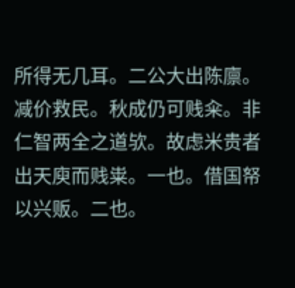所得无几耳。二公大出陈廪。减价救民。秋成仍可贱籴。非仁智两全之道欤。故虑米贵者出天庾而贱粜。一也。借国帑以兴贩。二也。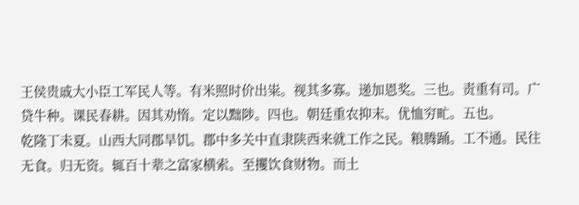王侯贵戚大小臣工军民人等。有米照时价出粜。视其多寡。递加恩奖。三也。责重有司。广贷牛种。课民春耕。因其劝惰。定以黜陟。四也。朝廷重农抑末。优恤穷甿。五也。
乾隆丁未夏。山西大同郡旱饥。郡中多关中直隶陕西来就工作之民。粮腾踊。工不通。民往无食。归无资。辄百十辈之富家横索。至攫饮食财物。而土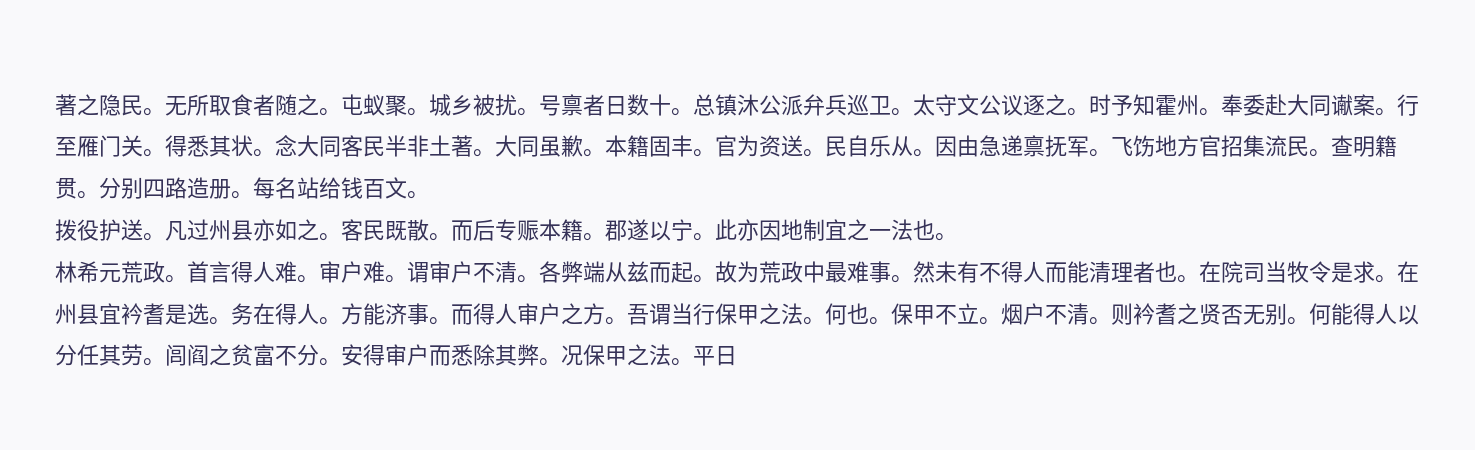著之隐民。无所取食者随之。屯蚁聚。城乡被扰。号禀者日数十。总镇沐公派弁兵巡卫。太守文公议逐之。时予知霍州。奉委赴大同谳案。行至雁门关。得悉其状。念大同客民半非土著。大同虽歉。本籍固丰。官为资送。民自乐从。因由急递禀抚军。飞饬地方官招集流民。查明籍贯。分别四路造册。每名站给钱百文。
拨役护送。凡过州县亦如之。客民既散。而后专赈本籍。郡遂以宁。此亦因地制宜之一法也。
林希元荒政。首言得人难。审户难。谓审户不清。各弊端从兹而起。故为荒政中最难事。然未有不得人而能清理者也。在院司当牧令是求。在州县宜衿耆是选。务在得人。方能济事。而得人审户之方。吾谓当行保甲之法。何也。保甲不立。烟户不清。则衿耆之贤否无别。何能得人以分任其劳。闾阎之贫富不分。安得审户而悉除其弊。况保甲之法。平日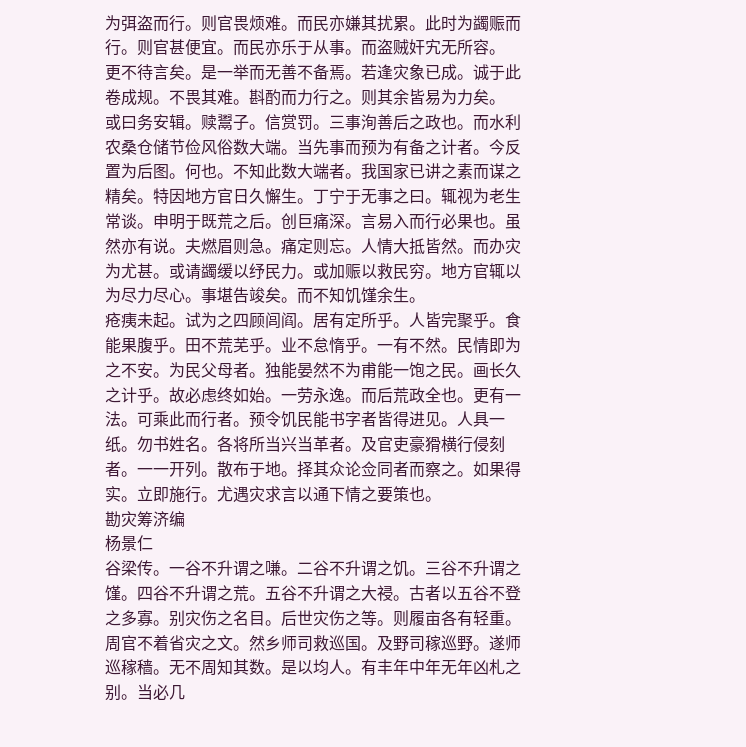为弭盗而行。则官畏烦难。而民亦嫌其扰累。此时为蠲赈而行。则官甚便宜。而民亦乐于从事。而盗贼奸宄无所容。
更不待言矣。是一举而无善不备焉。若逢灾象已成。诚于此卷成规。不畏其难。斟酌而力行之。则其余皆易为力矣。
或曰务安辑。赎鬻子。信赏罚。三事洵善后之政也。而水利农桑仓储节俭风俗数大端。当先事而预为有备之计者。今反置为后图。何也。不知此数大端者。我国家已讲之素而谋之精矣。特因地方官日久懈生。丁宁于无事之曰。辄视为老生常谈。申明于既荒之后。创巨痛深。言易入而行必果也。虽然亦有说。夫燃眉则急。痛定则忘。人情大抵皆然。而办灾为尤甚。或请蠲缓以纾民力。或加赈以救民穷。地方官辄以为尽力尽心。事堪告竣矣。而不知饥馑余生。
疮痍未起。试为之四顾闾阎。居有定所乎。人皆完聚乎。食能果腹乎。田不荒芜乎。业不怠惰乎。一有不然。民情即为之不安。为民父母者。独能晏然不为甫能一饱之民。画长久之计乎。故必虑终如始。一劳永逸。而后荒政全也。更有一法。可乘此而行者。预令饥民能书字者皆得进见。人具一纸。勿书姓名。各将所当兴当革者。及官吏豪猾横行侵刻者。一一开列。散布于地。择其众论佥同者而察之。如果得实。立即施行。尤遇灾求言以通下情之要策也。
勘灾筹济编
杨景仁
谷梁传。一谷不升谓之嗛。二谷不升谓之饥。三谷不升谓之馑。四谷不升谓之荒。五谷不升谓之大祲。古者以五谷不登之多寡。别灾伤之名目。后世灾伤之等。则履亩各有轻重。周官不着省灾之文。然乡师司救巡国。及野司稼巡野。遂师巡稼穑。无不周知其数。是以均人。有丰年中年无年凶札之别。当必几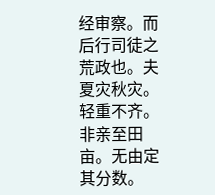经审察。而后行司徒之荒政也。夫夏灾秋灾。轻重不齐。非亲至田亩。无由定其分数。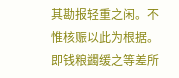其勘报轻重之闲。不惟核赈以此为根据。即钱粮蠲缓之等差所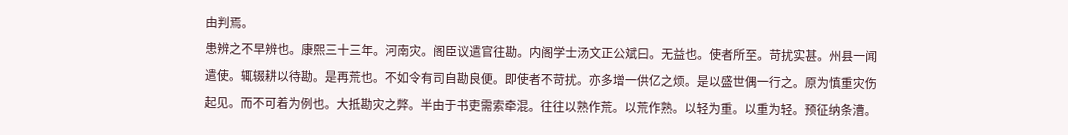由判焉。
患辨之不早辨也。康熙三十三年。河南灾。阁臣议遣官往勘。内阁学士汤文正公斌曰。无益也。使者所至。苛扰实甚。州县一闻遣使。辄辍耕以待勘。是再荒也。不如令有司自勘良便。即使者不苛扰。亦多增一供亿之烦。是以盛世偶一行之。原为慎重灾伤起见。而不可着为例也。大抵勘灾之弊。半由于书吏需索牵混。往往以熟作荒。以荒作熟。以轻为重。以重为轻。预征纳条漕。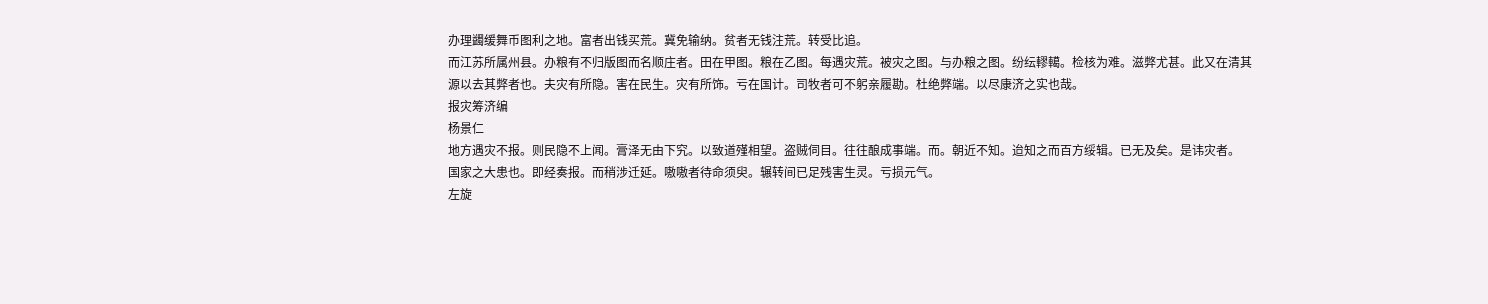办理蠲缓舞币图利之地。富者出钱买荒。冀免输纳。贫者无钱注荒。转受比追。
而江苏所属州县。办粮有不归版图而名顺庄者。田在甲图。粮在乙图。每遇灾荒。被灾之图。与办粮之图。纷纭轇轕。检核为难。滋弊尤甚。此又在清其源以去其弊者也。夫灾有所隐。害在民生。灾有所饰。亏在国计。司牧者可不躬亲履勘。杜绝弊端。以尽康济之实也哉。
报灾筹济编
杨景仁
地方遇灾不报。则民隐不上闻。膏泽无由下究。以致道殣相望。盗贼伺目。往往酿成事端。而。朝近不知。迨知之而百方绥辑。已无及矣。是讳灾者。 国家之大患也。即经奏报。而稍涉迁延。嗷嗷者待命须臾。辗转间已足残害生灵。亏损元气。
左旋